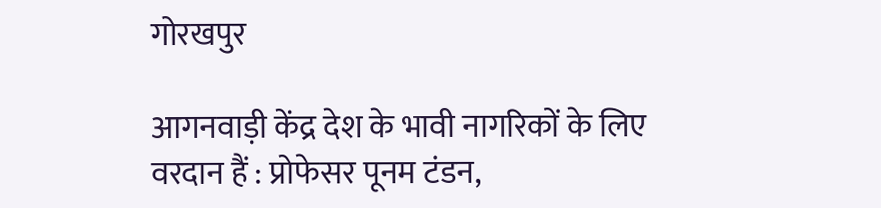गोरखपुर

आगनवाड़ी केंद्र देश के भावी नागरिकों के लिए वरदान हैं : प्रोफेसर पूनम टंडन,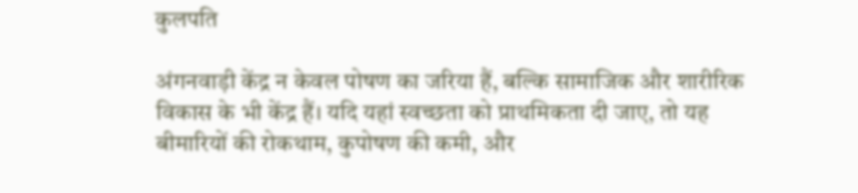कुलपति

अंगनवाड़ी केंद्र न केवल पोषण का जरिया हैं, बल्कि सामाजिक और शारीरिक विकास के भी केंद्र हैं। यदि यहां स्वच्छता को प्राथमिकता दी जाए, तो यह बीमारियों की रोकथाम, कुपोषण की कमी, और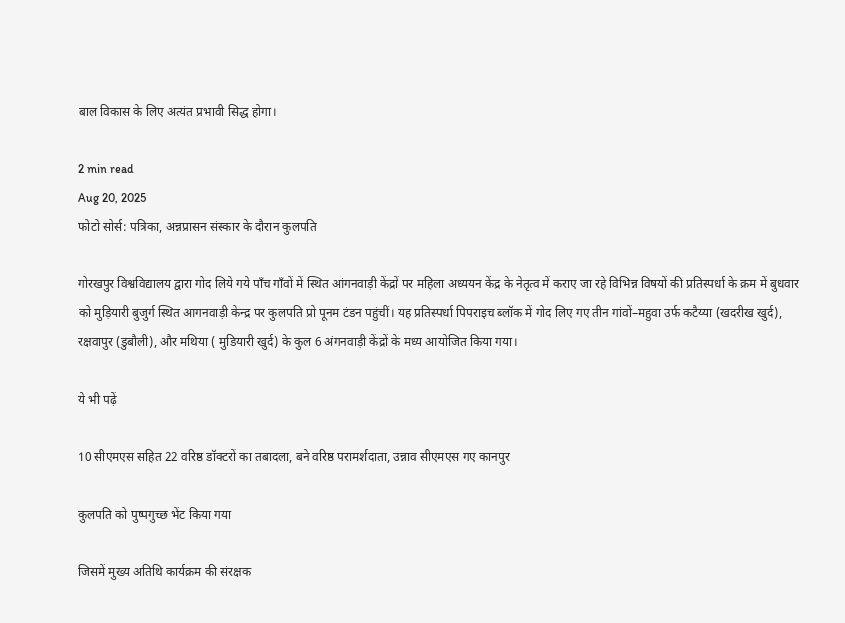बाल विकास के लिए अत्यंत प्रभावी सिद्ध होगा।

2 min read
Aug 20, 2025
फोटो सोर्स: पत्रिका, अन्नप्रासन संस्कार के दौरान कुलपति

गोरखपुर विश्वविद्यालय द्वारा गोद लिये गये पाँच गाँवों में स्थित आंगनवाड़ी केंद्रों पर महिला अध्ययन केंद्र के नेतृत्व में कराए जा रहे विभिन्न विषयों की प्रतिस्पर्धा के क्रम में बुधवार को मुड़ियारी बुजुर्ग स्थित आगनवाड़ी केन्द्र पर कुलपति प्रो पूनम टंडन पहुंचीं। यह प्रतिस्पर्धा पिपराइच ब्लॉक में गोद लिए गए तीन गांवों–महुवा उर्फ कटैय्या (खदरीख खुर्द), रक्षवापुर (डुबौली), और मथिया ( मुडियारी खुर्द) के कुल 6 अंगनवाड़ी केंद्रों के मध्य आयोजित किया गया।

ये भी पढ़ें

10 सीएमएस सहित 22 वरिष्ठ डॉक्टरों का तबादला, बने वरिष्ठ परामर्शदाता, उन्नाव सीएमएस गए कानपुर

कुलपति को पुष्पगुच्छ भेंट किया गया

जिसमें मुख्य अतिथि कार्यक्रम की संरक्षक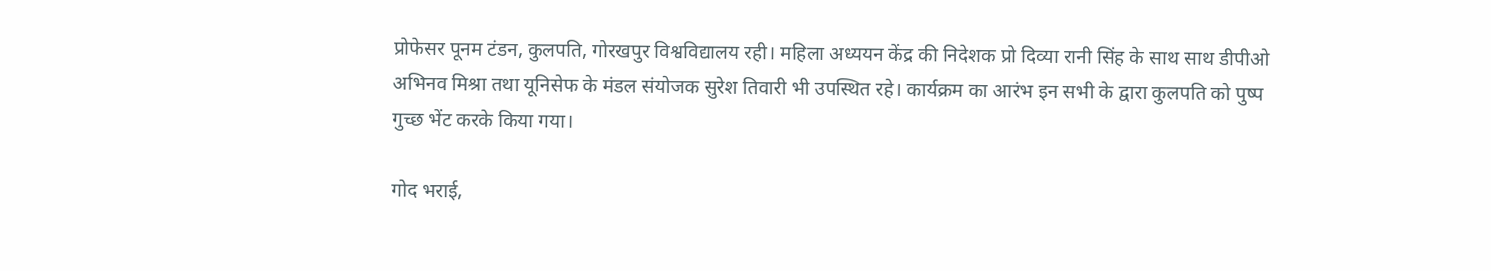प्रोफेसर पूनम टंडन, कुलपति, गोरखपुर विश्वविद्यालय रही। महिला अध्ययन केंद्र की निदेशक प्रो दिव्या रानी सिंह के साथ साथ डीपीओ अभिनव मिश्रा तथा यूनिसेफ के मंडल संयोजक सुरेश तिवारी भी उपस्थित रहे। कार्यक्रम का आरंभ इन सभी के द्वारा कुलपति को पुष्प गुच्छ भेंट करके किया गया।

गोद भराई,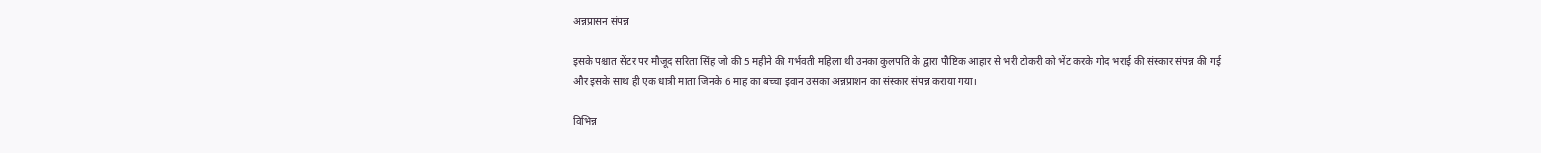अन्नप्रासन संपन्न

इसके पश्चात सेंटर पर मौजूद सरिता सिंह जो की 5 महीने की गर्भवती महिला थी उनका कुलपति के द्वारा पौष्टिक आहार से भरी टोकरी को भेंट करके गोद भराई की संस्कार संपन्न की गई और इसके साथ ही एक धात्री माता जिनके 6 माह का बच्चा इवान उसका अन्नप्राशन का संस्कार संपन्न कराया गया।

विभिन्न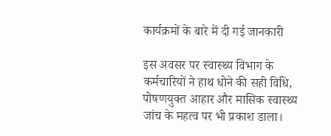कार्यक्रमों के बारे में दी गई जानकारी

इस अवसर पर स्वास्थ्य विभाग के कर्मचारियों ने हाथ धोने की सही विधि, पोषणयुक्त आहार और मासिक स्वास्थ्य जांच के महत्व पर भी प्रकाश डाला।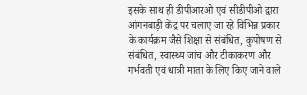इसके साथ ही डीपीआरओ एवं सीडीपीओ द्वारा आंगनबाड़ी केंद्र पर चलाए जा रहे विभिन्न प्रकार के कार्यक्रम जैसे शिक्षा से संबंधित, कुपोषण से संबंधित, स्वास्थ्य जांच और टीकाकरण और गर्भवती एवं धात्री माता के लिए किए जाने वाले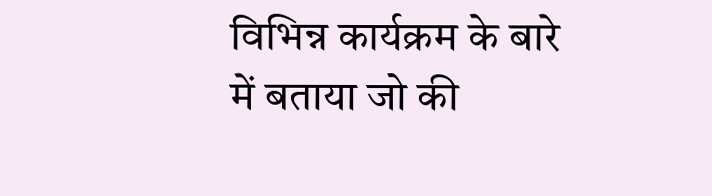विभिन्न कार्यक्रम के बारे में बताया जो की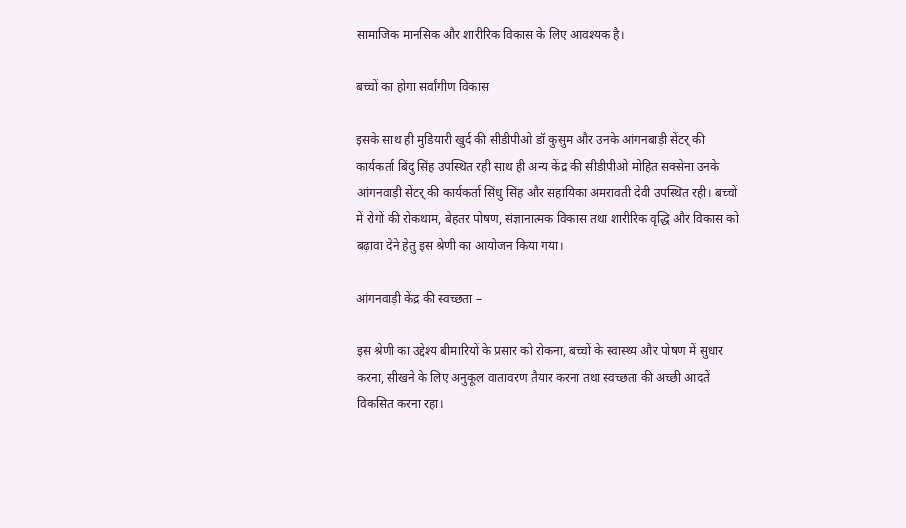सामाजिक मानसिक और शारीरिक विकास के लिए आवश्यक है।

बच्चों का होगा सर्वांगीण विकास

इसके साथ ही मुडियारी खुर्द की सीडीपीओ डॉ कुसुम और उनके आंगनबाड़ी सेंटर् की कार्यकर्ता बिंदु सिंह उपस्थित रही साथ ही अन्य केंद्र की सीडीपीओ मोहित सक्सेना उनके आंगनवाड़ी सेंटर् की कार्यकर्ता सिंधु सिंह और सहायिका अमरावती देवी उपस्थित रही। बच्चों में रोगों की रोकथाम, बेहतर पोषण, संज्ञानात्मक विकास तथा शारीरिक वृद्धि और विकास को बढ़ावा देने हेतु इस श्रेणी का आयोजन किया गया।

आंगनवाड़ी केंद्र की स्वच्छता –

इस श्रेणी का उद्देश्य बीमारियों के प्रसार को रोकना, बच्चों के स्वास्थ्य और पोषण में सुधार करना, सीखने के लिए अनुकूल वातावरण तैयार करना तथा स्वच्छता की अच्छी आदतें विकसित करना रहा।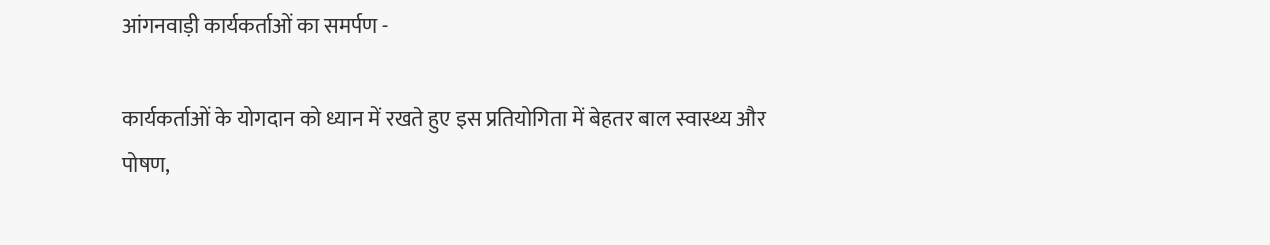आंगनवाड़ी कार्यकर्ताओं का समर्पण -

कार्यकर्ताओं के योगदान को ध्यान में रखते हुए इस प्रतियोगिता में बेहतर बाल स्वास्थ्य और पोषण,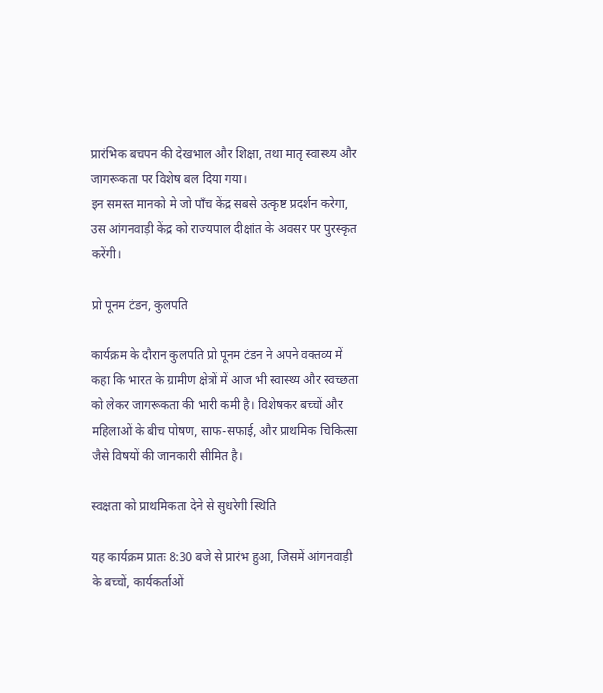प्रारंभिक बचपन की देखभाल और शिक्षा, तथा मातृ स्वास्थ्य और जागरूकता पर विशेष बल दिया गया।
इन समस्त मानको मे जो पाँच केंद्र सबसे उत्कृष्ट प्रदर्शन करेगा, उस आंगनवाड़ी केंद्र को राज्यपाल दीक्षांत के अवसर पर पुरस्कृत करेंगी।

प्रो पूनम टंडन, कुलपति

कार्यक्रम के दौरान कुलपति प्रो पूनम टंडन ने अपने वक्तव्य में कहा कि भारत के ग्रामीण क्षेत्रों में आज भी स्वास्थ्य और स्वच्छता को लेकर जागरूकता की भारी कमी है। विशेषकर बच्चों और महिलाओं के बीच पोषण, साफ-सफाई, और प्राथमिक चिकित्सा जैसे विषयों की जानकारी सीमित है।

स्वक्षता को प्राथमिकता देने से सुधरेगी स्थिति

यह कार्यक्रम प्रातः 8:30 बजे से प्रारंभ हुआ, जिसमें आंगनवाड़ी के बच्चों, कार्यकर्ताओं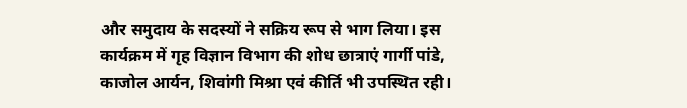और समुदाय के सदस्यों ने सक्रिय रूप से भाग लिया। इस कार्यक्रम में गृह विज्ञान विभाग की शोध छात्राएं गार्गी पांडे, काजोल आर्यन, शिवांगी मिश्रा एवं कीर्ति भी उपस्थित रही।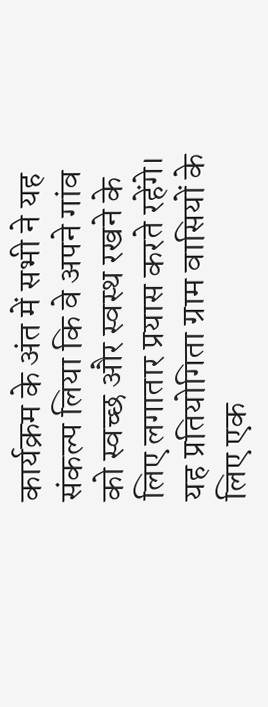कार्यक्रम के अंत में सभी ने यह संकल्प लिया कि वे अपने गांव को स्वच्छ और स्वस्थ रखने के लिए लगातार प्रयास करते रहेंगे। यह प्रतियोगिता ग्राम वासियों के लिए एक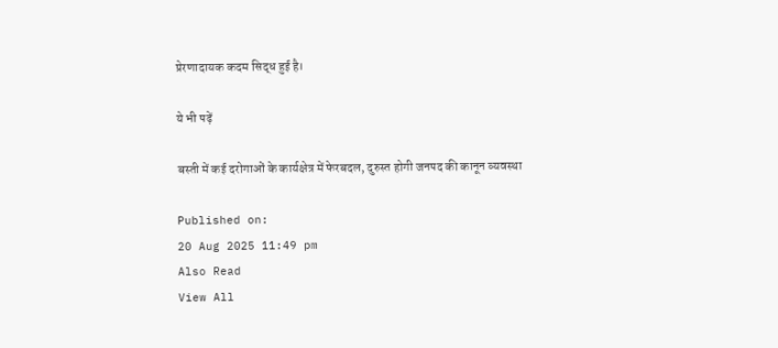प्रेरणादायक कदम सिद्ध हुई है।

ये भी पढ़ें

बस्ती में कई दरोगाओं के कार्यक्षेत्र में फेरबदल, दुरुस्त होगी जनपद की कानून व्यवस्था

Published on:
20 Aug 2025 11:49 pm
Also Read
View All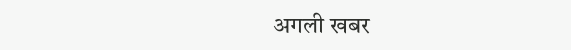अगली खबर